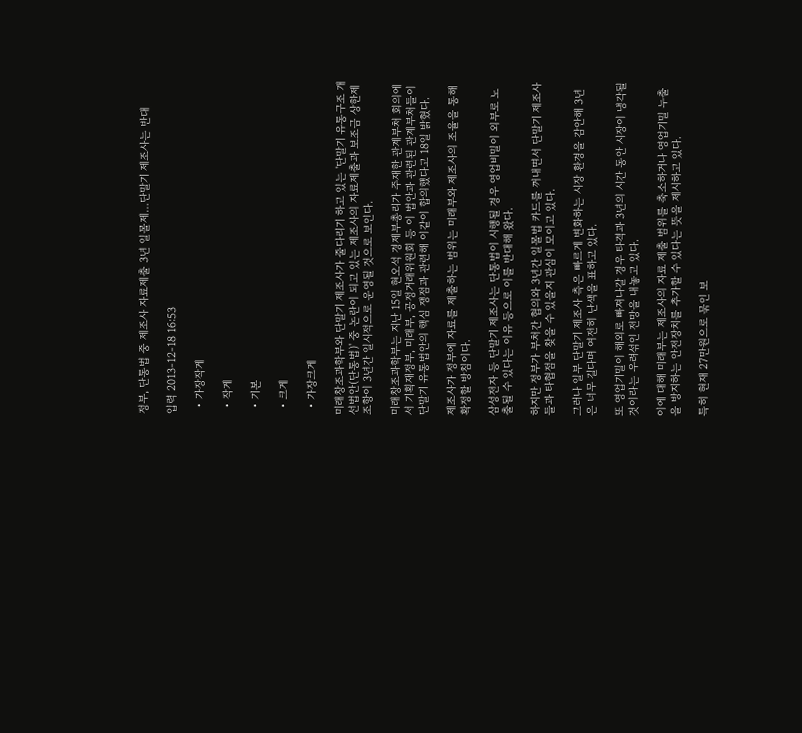정부, 단통법 중 제조사 자료제출 3년 일몰제…단말기 제조사는 반대

입력 2013-12-18 16:53

  • 가장작게

  • 작게

  • 기본

  • 크게

  • 가장크게

미래창조과학부와 단말기 제조사가 줄다리기 하고 있는 '단말기 유통구조 개선법안(단통법)' 중 논란이 되고 있는 제조사의 자료제출과 보조금 상한제 조항이 3년간 일시적으로 운영될 것으로 보인다.

미래창조과학부는 지난 15일 현오석 경제부총리가 주재한 관계부처 회의에서 기획재정부, 미래부, 공정거래위원회 등 이 법안과 관련된 관계부처들이 단말기 유통법안의 핵심 쟁점과 관련해 이같이 합의했다고 18일 밝혔다.

제조사가 정부에 자료를 제출하는 범위는 미래부와 제조사의 조율을 통해 확정할 방침이다.

삼성전자 등 단말기 제조사는 단통법이 시행될 경우 영업비밀이 외부로 노출될 수 있다는 이유 등으로 이를 반대해 왔다.

하지만 정부가 부처간 협의와 3년간 일몰법 카드를 꺼내면서 단말기 제조사들과 타협점을 찾을 수 있을지 관심이 모이고 있다.

그러나 일부 단말기 제조사 측은 빠르게 변화하는 시장 환경을 감안해 3년은 너무 길다며 여전히 난색을 표하고 있다.

또 영업기밀이 해외로 빠져나갈 경우 타격과 3년의 시간 동안 시장이 냉각될 것이라는 우려섞인 전망을 내놓고 있다.

이에 대해 미래부는 제조사의 자료 제출 범위를 축소하거나 영업기밀 누출을 방지하는 안전장치를 추가할 수 있다는 뜻을 제시하고 있다.

특히 현재 27만원으로 묶인 보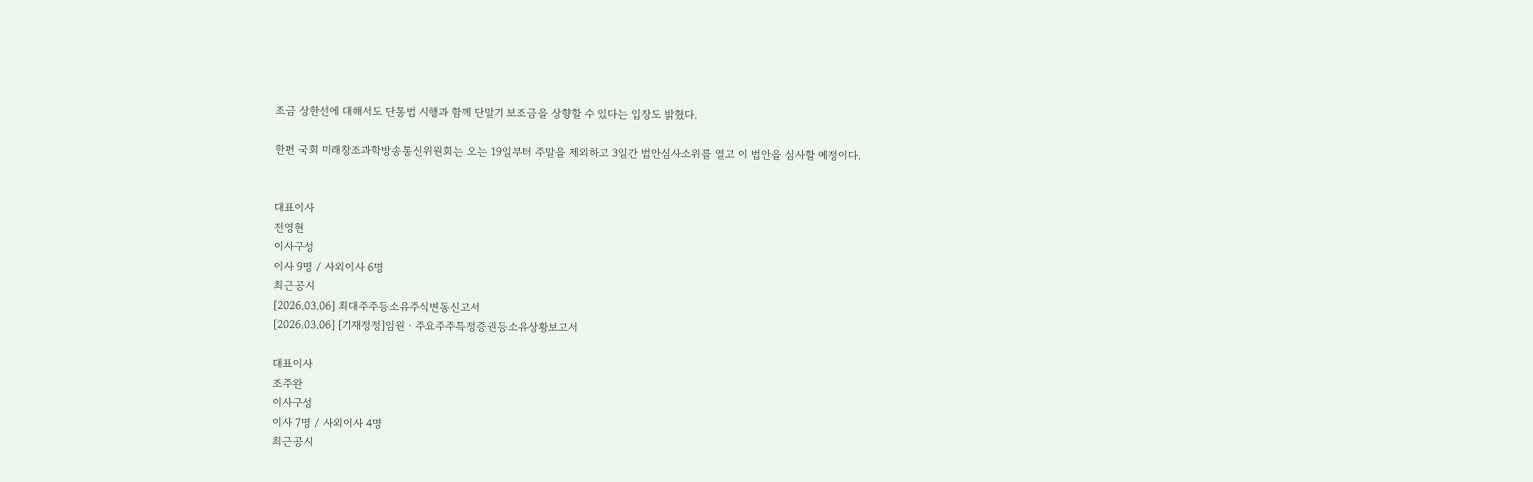조금 상한선에 대해서도 단통법 시행과 함께 단말기 보조금을 상향할 수 있다는 입장도 밝혔다.

한편 국회 미래창조과학방송통신위원회는 오는 19일부터 주말을 제외하고 3일간 법안심사소위를 열고 이 법안을 심사할 예정이다.


대표이사
전영현
이사구성
이사 9명 / 사외이사 6명
최근공시
[2026.03.06] 최대주주등소유주식변동신고서
[2026.03.06] [기재정정]임원ㆍ주요주주특정증권등소유상황보고서

대표이사
조주완
이사구성
이사 7명 / 사외이사 4명
최근공시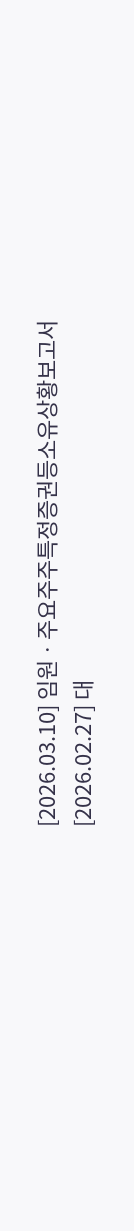[2026.03.10] 임원ㆍ주요주주특정증권등소유상황보고서
[2026.02.27] 대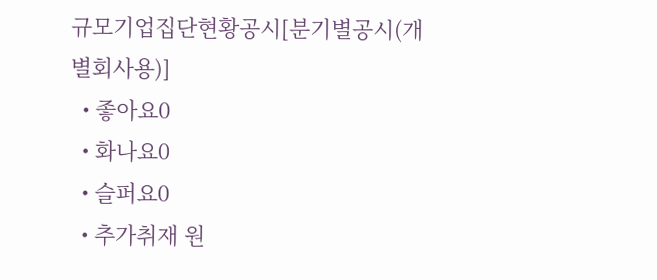규모기업집단현황공시[분기별공시(개별회사용)]
  • 좋아요0
  • 화나요0
  • 슬퍼요0
  • 추가취재 원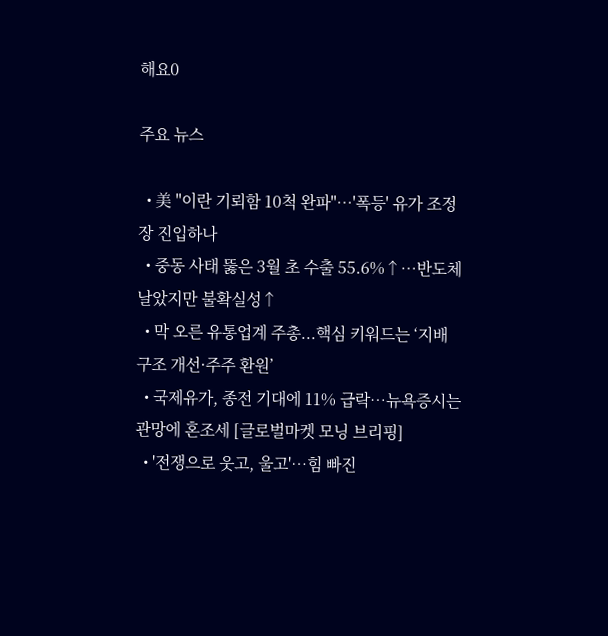해요0

주요 뉴스

  • 美 "이란 기뢰함 10척 완파"…'폭등' 유가 조정장 진입하나
  • 중동 사태 뚫은 3월 초 수출 55.6%↑⋯반도체 날았지만 불확실성↑
  • 막 오른 유통업계 주총...핵심 키워드는 ‘지배구조 개선·주주 환원’
  • 국제유가, 종전 기대에 11% 급락…뉴욕증시는 관망에 혼조세 [글로벌마켓 모닝 브리핑]
  • '전쟁으로 웃고, 울고'…힘 빠진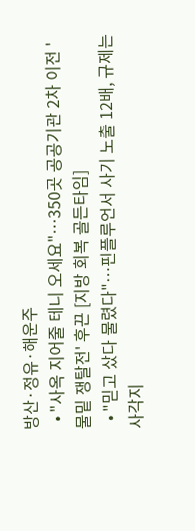방산·정유·해운주
  • "사옥 지어줄 테니 오세요"⋯350곳 공공기관 2차 이전 '물밑 쟁탈전' 후끈 [지방 회복 골든타임]
  • "믿고 샀다 물렸다"…핀플루언서 사기 노출 12배, 규제는 사각지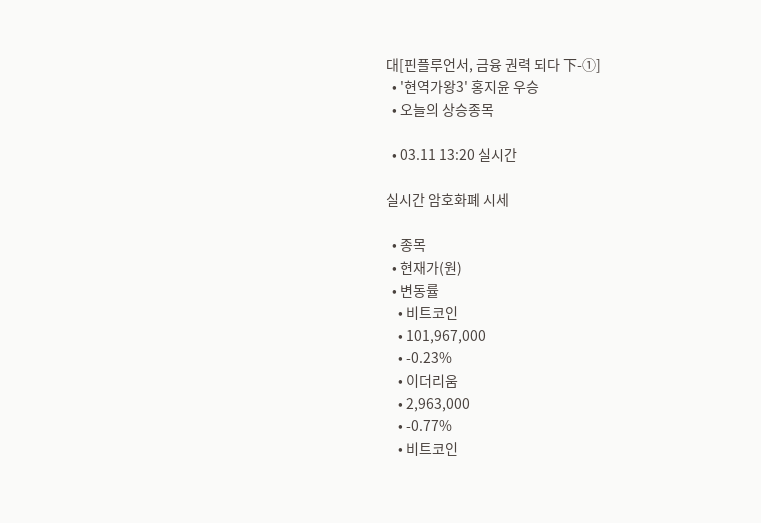대[핀플루언서, 금융 권력 되다 下-①]
  • '현역가왕3' 홍지윤 우승
  • 오늘의 상승종목

  • 03.11 13:20 실시간

실시간 암호화폐 시세

  • 종목
  • 현재가(원)
  • 변동률
    • 비트코인
    • 101,967,000
    • -0.23%
    • 이더리움
    • 2,963,000
    • -0.77%
    • 비트코인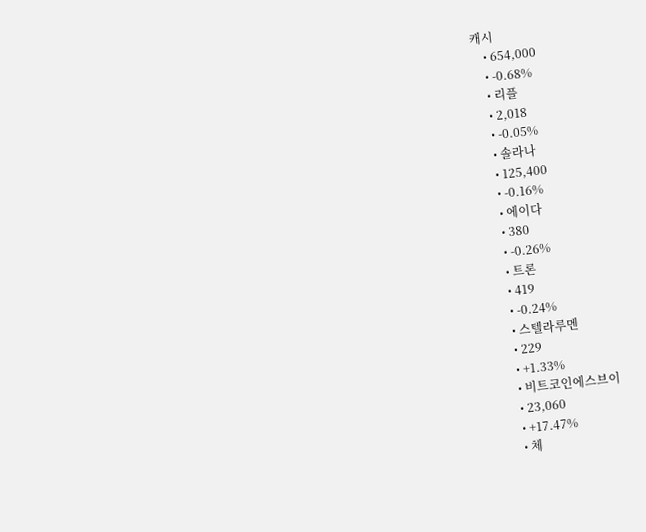캐시
    • 654,000
    • -0.68%
    • 리플
    • 2,018
    • -0.05%
    • 솔라나
    • 125,400
    • -0.16%
    • 에이다
    • 380
    • -0.26%
    • 트론
    • 419
    • -0.24%
    • 스텔라루멘
    • 229
    • +1.33%
    • 비트코인에스브이
    • 23,060
    • +17.47%
    • 체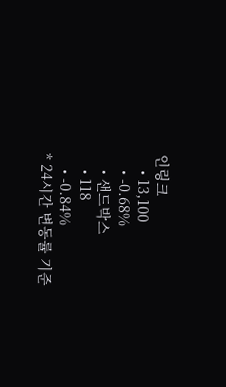인링크
    • 13,100
    • -0.68%
    • 샌드박스
    • 118
    • -0.84%
* 24시간 변동률 기준